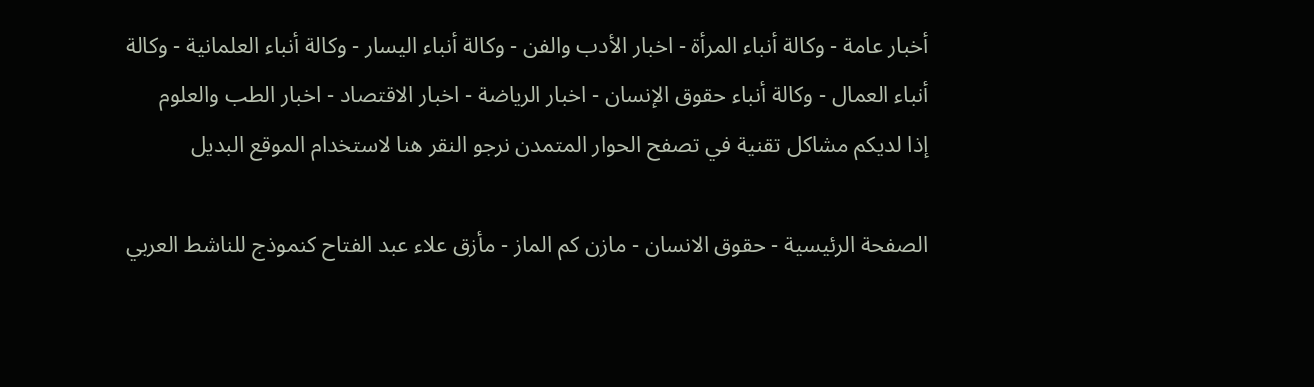أخبار عامة - وكالة أنباء المرأة - اخبار الأدب والفن - وكالة أنباء اليسار - وكالة أنباء العلمانية - وكالة أنباء العمال - وكالة أنباء حقوق الإنسان - اخبار الرياضة - اخبار الاقتصاد - اخبار الطب والعلوم
إذا لديكم مشاكل تقنية في تصفح الحوار المتمدن نرجو النقر هنا لاستخدام الموقع البديل

الصفحة الرئيسية - حقوق الانسان - مازن كم الماز - مأزق علاء عبد الفتاح كنموذج للناشط العربي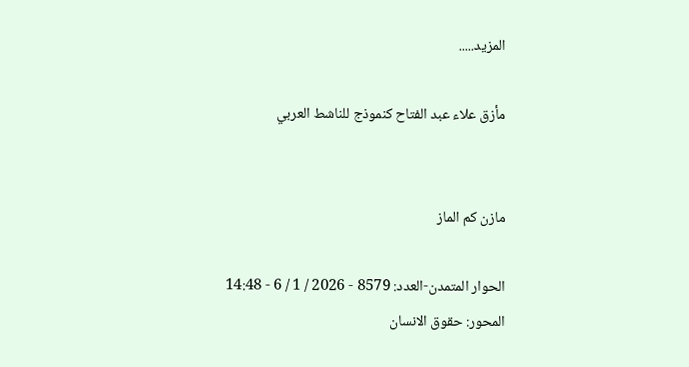المزيد.....

مأزق علاء عبد الفتاح كنموذج للناشط العربي


مازن كم الماز

الحوار المتمدن-العدد: 8579 - 2026 / 1 / 6 - 14:48
المحور: حقوق الانسان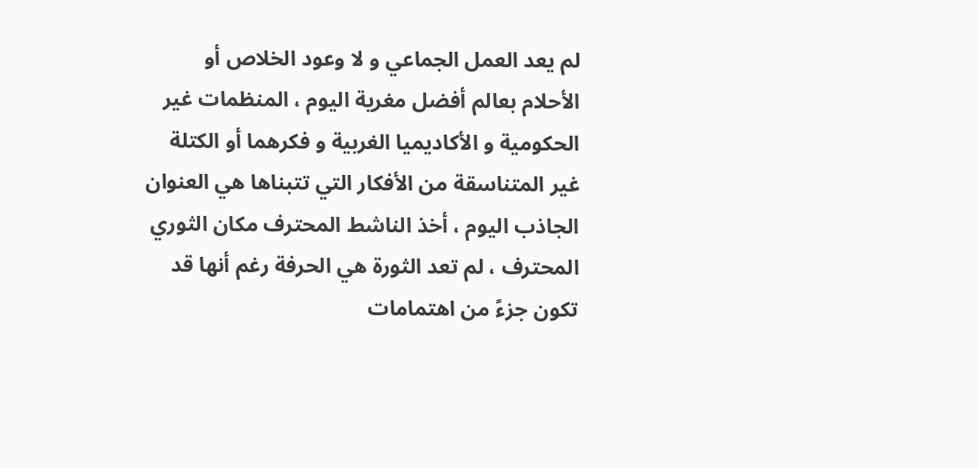لم يعد العمل الجماعي و لا وعود الخلاص أو الأحلام بعالم أفضل مغرية اليوم ، المنظمات غير الحكومية و الأكاديميا الغربية و فكرهما أو الكتلة غير المتناسقة من الأفكار التي تتبناها هي العنوان الجاذب اليوم ، أخذ الناشط المحترف مكان الثوري المحترف ، لم تعد الثورة هي الحرفة رغم أنها قد تكون جزءً من اهتمامات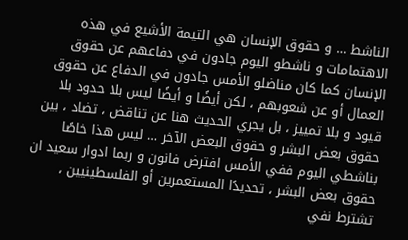الناشط … و حقوق الإنسان هي التيمة الأشيع في هذه الاهتمامات و ناشطو اليوم جادون في دفاعهم عن حقوق الإنسان كما كان مناضلو الأمس جادون في الدفاع عن حقوق العمال أو عن شعوبهم ، لكن أيضًا و أيضًا ليس بلا حدود بلا قيود و بلا تمييز ، بل يجري الحديث هنا عن تناقض ، تضاد ، بين حقوق بعض البشر و حقوق البعض الآخر … ليس هذا خاصًا بناشطي اليوم ففي الأمس افترض فانون و ربما ادوار سعيد ان حقوق بعض البشر ، تحديدًا المستعمرين أو الفلسطينيين ، تشترط نفي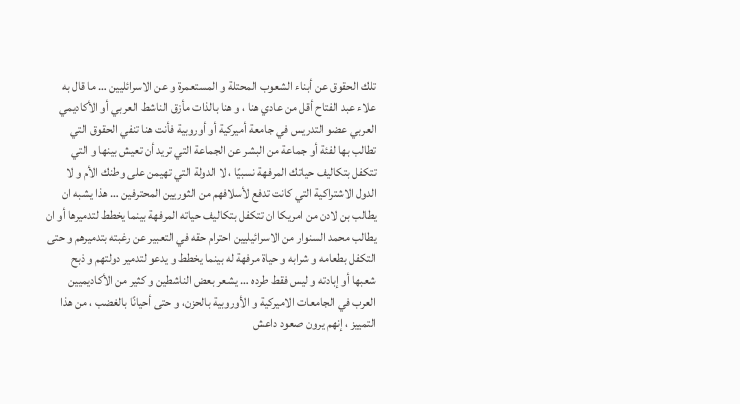تلك الحقوق عن أبناء الشعوب المحتلة و المستعمرة و عن الاسرائليين … ما قال به علاء عبد الفتاح أقل من عادي هنا ، و هنا بالذات مأزق الناشط العربي أو الأكاديمي العربي عضو التدريس في جامعة أميركية أو أوروبية فأنت هنا تنفي الحقوق التي تطالب بها لفئة أو جماعة من البشر عن الجماعة التي تريد أن تعيش بينها و التي تتكفل بتكاليف حياتك المرفهة نسبيًا ، لا الدولة التي تهيمن على وطنك الأم و لا الدول الاشتراكية التي كانت تدفع لأسلافهم من الثوريين المحترفين … هذا يشبه ان يطالب بن لادن من امريكا ان تتكفل بتكاليف حياته المرفهة بينما يخطط لتدميرها أو ان يطالب محمد السنوار من الاسرائيليين احترام حقه في التعبير عن رغبته بتدميرهم و حتى التكفل بطعامه و شرابه و حياة مرفهة له بينما يخطط و يدعو لتدمير دولتهم و ذبح شعبها أو إبادته و ليس فقط طرده … يشعر بعض الناشطين و كثير من الأكاديميين العرب في الجامعات الاميركية و الأوروبية بالحزن، و حتى أحيانًا بالغضب ، من هذا التمييز ، إنهم يرون صعود داعش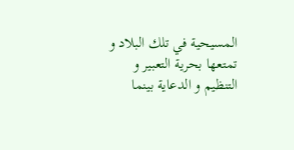المسيحية في تلك البلاد و تمتعها بحرية التعبير و التنظيم و الدعاية بينما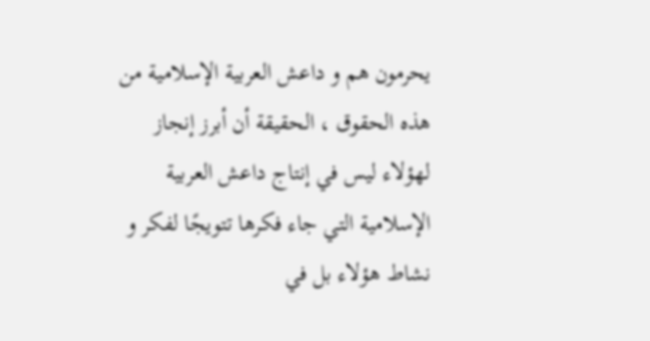يحرمون هم و داعش العربية الإسلامية من هذه الحقوق ، الحقيقة أن أبرز إنجاز لهؤلاء ليس في إنتاج داعش العربية الإسلامية التي جاء فكرها تتويجًا لفكر و نشاط هؤلاء بل في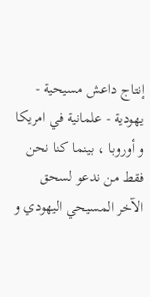إنتاج داعش مسيحية - يهودية - علمانية في امريكا و أوروبا ، بينما كنا نحن فقط من ندعو لسحق الآخر المسيحي اليهودي و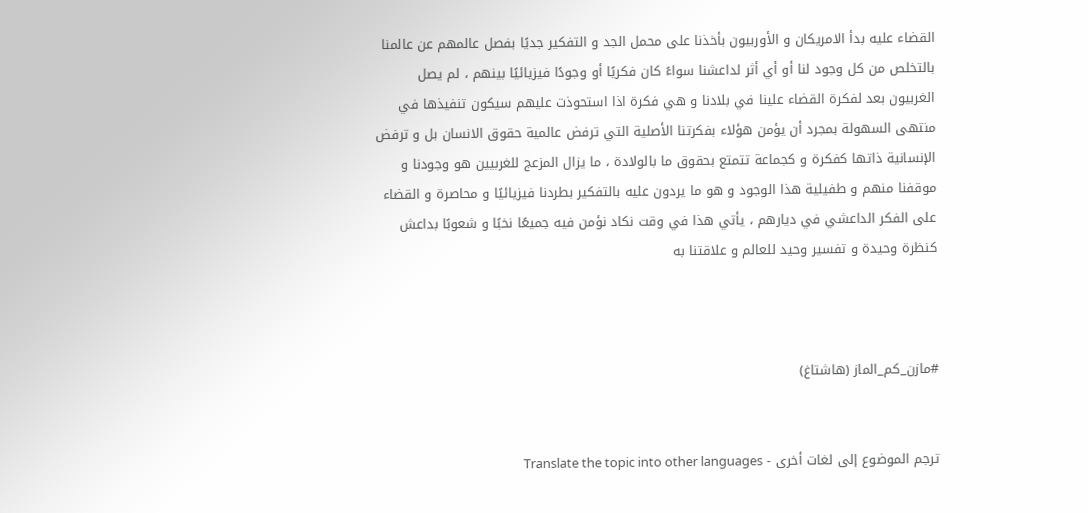القضاء عليه بدأ الامريكان و الأوربيون بأخذنا على محمل الجد و التفكير جديًا بفصل عالمهم عن عالمنا بالتخلص من كل وجود لنا أو أي أثر لداعشنا سواءً كان فكريًا أو وجودًا فيزيائيًا بينهم ، لم يصل الغربيون بعد لفكرة القضاء علينا في بلادنا و هي فكرة اذا استحوذت عليهم سيكون تنفيذها في منتهى السهولة بمجرد أن يؤمن هؤلاء بفكرتنا الأصلية التي ترفض عالمية حقوق الانسان بل و ترفض الإنسانية ذاتها كفكرة و كجماعة تتمتع بحقوق ما بالولادة ، ما يزال المزعج للغربيين هو وجودنا و موقفنا منهم و طفيلية هذا الوجود و هو ما يردون عليه بالتفكير بطردنا فيزيائيًا و محاصرة و القضاء على الفكر الداعشي في ديارهم ، يأتي هذا في وقت نكاد نؤمن فيه جميعًا نخبًا و شعوبًا بداعش كنظرة وحيدة و تفسير وحيد للعالم و علاقتنا به



#مازن_كم_الماز (هاشتاغ)


ترجم الموضوع إلى لغات أخرى - Translate the topic into other languages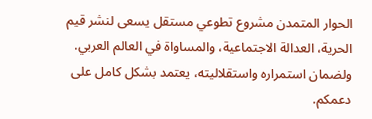الحوار المتمدن مشروع تطوعي مستقل يسعى لنشر قيم الحرية، العدالة الاجتماعية، والمساواة في العالم العربي. ولضمان استمراره واستقلاليته، يعتمد بشكل كامل على دعمكم.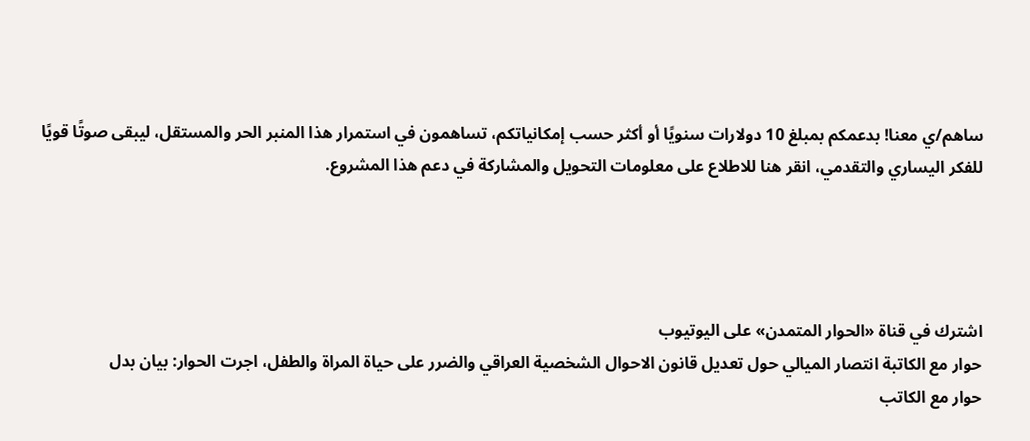ساهم/ي معنا! بدعمكم بمبلغ 10 دولارات سنويًا أو أكثر حسب إمكانياتكم، تساهمون في استمرار هذا المنبر الحر والمستقل، ليبقى صوتًا قويًا للفكر اليساري والتقدمي، انقر هنا للاطلاع على معلومات التحويل والمشاركة في دعم هذا المشروع.




اشترك في قناة «الحوار المتمدن» على اليوتيوب
حوار مع الكاتبة انتصار الميالي حول تعديل قانون الاحوال الشخصية العراقي والضرر على حياة المراة والطفل، اجرت الحوار: بيان بدل
حوار مع الكاتب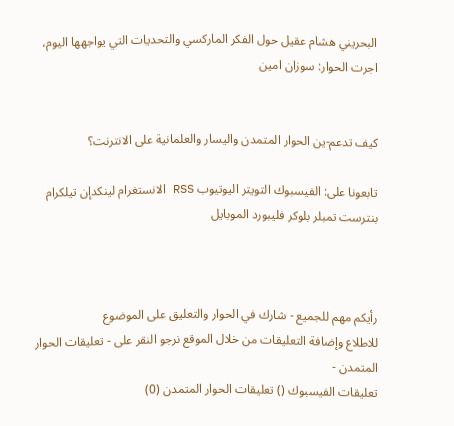البحريني هشام عقيل حول الفكر الماركسي والتحديات التي يواجهها اليوم، اجرت الحوار: سوزان امين


كيف تدعم-ين الحوار المتمدن واليسار والعلمانية على الانترنت؟

تابعونا على: الفيسبوك التويتر اليوتيوب RSS الانستغرام لينكدإن تيلكرام بنترست تمبلر بلوكر فليبورد الموبايل



رأيكم مهم للجميع - شارك في الحوار والتعليق على الموضوع
للاطلاع وإضافة التعليقات من خلال الموقع نرجو النقر على - تعليقات الحوار المتمدن -
تعليقات الفيسبوك () تعليقات الحوار المتمدن (0)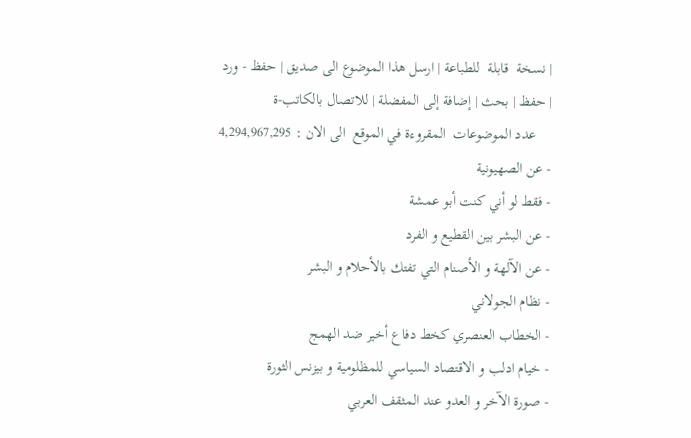| نسخة  قابلة  للطباعة | ارسل هذا الموضوع الى صديق | حفظ - ورد
| حفظ | بحث | إضافة إلى المفضلة | للاتصال بالكاتب-ة
    عدد الموضوعات  المقروءة في الموقع  الى الان : 4,294,967,295
- عن الصهيونية
- فقط لو أني كنت أبو عمشة
- عن البشر بين القطيع و الفرد
- عن الآلهة و الأصنام التي تفتك بالأحلام و البشر
- نظام الجولاني
- الخطاب العنصري كخط دفاع أخير ضد الهمج
- خيام ادلب و الاقتصاد السياسي للمظلومية و بيزنس الثورة
- صورة الآخر و العدو عند المثقف العربي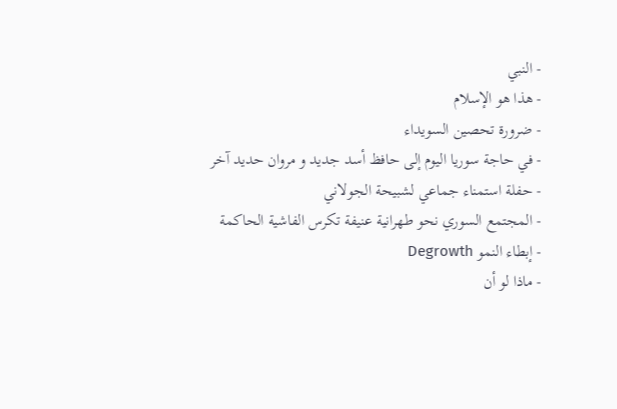- النبي
- هذا هو الإسلام
- ضرورة تحصين السويداء
- في حاجة سوريا اليوم إلى حافظ أسد جديد و مروان حديد آخر
- حفلة استمناء جماعي لشبيحة الجولاني
- المجتمع السوري نحو طهرانية عنيفة تكرس الفاشية الحاكمة
- إبطاء النمو Degrowth
- ماذا لو أن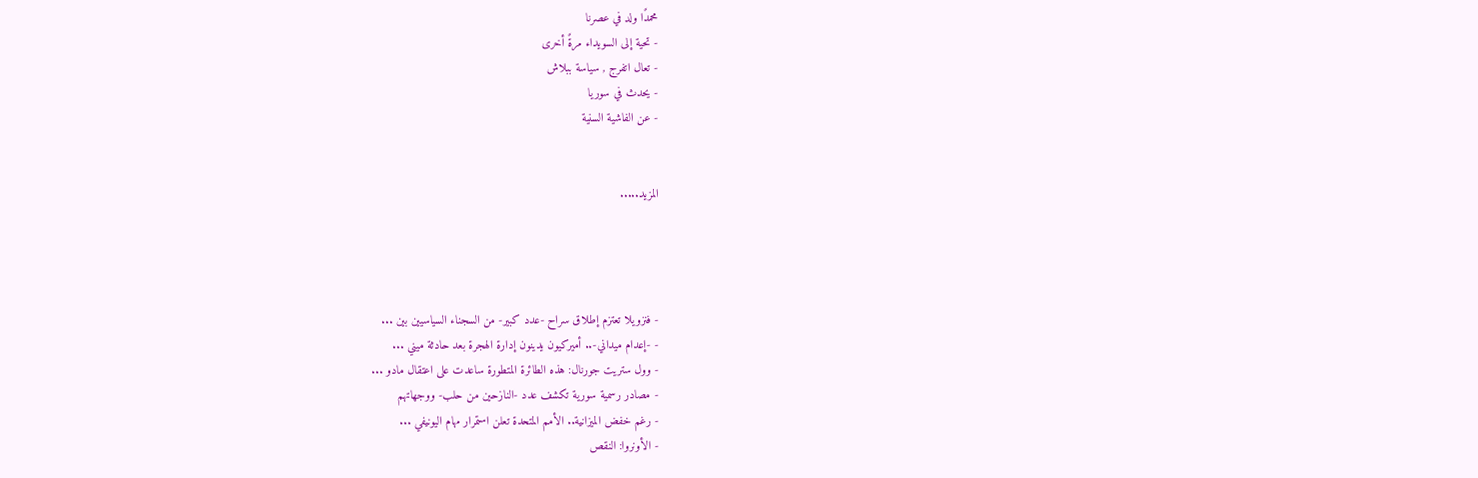محمدًا ولد في عصرنا
- تحية إلى السويداء مرةً أخرى
- تعال اتفرج , سياسة ببلاش
- يحدث في سوريا
- عن الفاشية السنية


المزيد.....




- فنزويلا تعتزم إطلاق سراح -عدد كبير- من السجناء السياسيين بين ...
- -إعدام ميداني-.. أميركيون يدينون إدارة الهجرة بعد حادثة ميني ...
- وول ستريت جورنال: هذه الطائرة المتطورة ساعدت على اعتقال مادو ...
- مصادر رسمية سورية تكشف عدد -النازحين من حلب- ووجهاتهم
- رغم خفض الميزانية.. الأمم المتحدة تعلن استمرار مهام اليونيفي ...
- الأونروا: النقص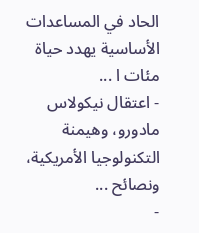الحاد في المساعدات الأساسية يهدد حياة مئات ا ...
- اعتقال نيكولاس مادورو، وهيمنة التكنولوجيا الأمريكية، ونصائح ...
-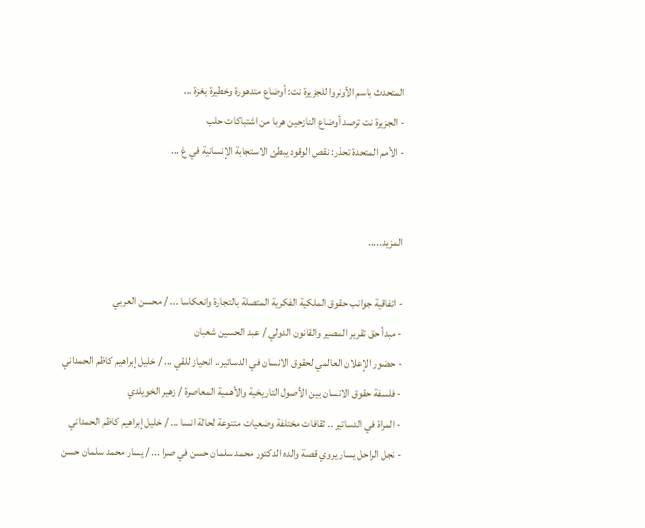المتحدث باسم الأونروا للجزيرة نت: أوضاع متدهورة وخطيرة بغزة ...
- الجزيرة نت ترصد أوضاع النازحين هربا من اشتباكات حلب
- الأمم المتحدة تحذر: نقص الوقود يبطئ الاستجابة الإنسانية في غ ...


المزيد.....

- اتفاقية جوانب حقوق الملكية الفكرية المتصلة بالتجارة وانعكاسا ... / محسن العربي
- مبدأ حق تقرير المصير والقانون الدولي / عبد الحسين شعبان
- حضور الإعلان العالمي لحقوق الانسان في الدساتير.. انحياز للقي ... / خليل إبراهيم كاظم الحمداني
- فلسفة حقوق الانسان بين الأصول التاريخية والأهمية المعاصرة / زهير الخويلدي
- المراة في الدساتير .. ثقافات مختلفة وضعيات متنوعة لحالة انسا ... / خليل إبراهيم كاظم الحمداني
- نجل الراحل يسار يروي قصة والده الدكتور محمد سلمان حسن في صرا ... / يسار محمد سلمان حسن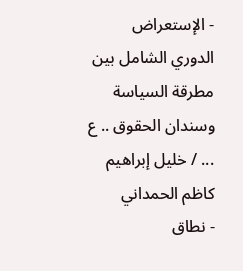- الإستعراض الدوري الشامل بين مطرقة السياسة وسندان الحقوق .. ع ... / خليل إبراهيم كاظم الحمداني
- نطاق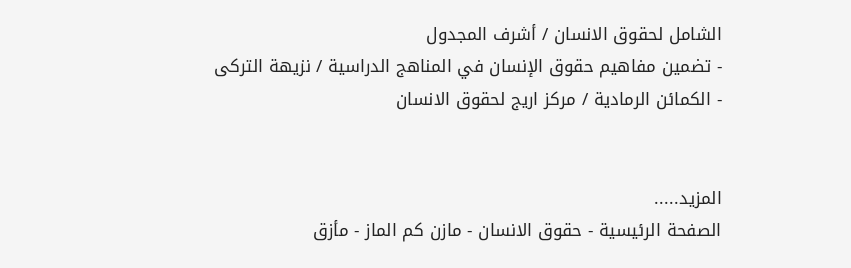الشامل لحقوق الانسان / أشرف المجدول
- تضمين مفاهيم حقوق الإنسان في المناهج الدراسية / نزيهة التركى
- الكمائن الرمادية / مركز اريج لحقوق الانسان


المزيد.....
الصفحة الرئيسية - حقوق الانسان - مازن كم الماز - مأزق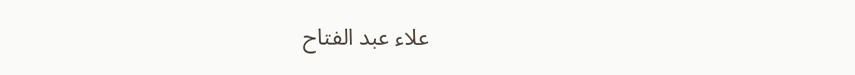علاء عبد الفتاح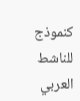كنموذج للناشط العربي